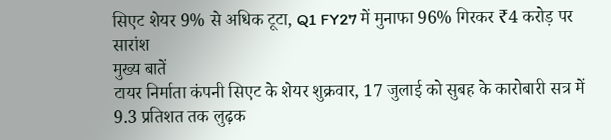सिएट शेयर 9% से अधिक टूटा, Q1 FY27 में मुनाफा 96% गिरकर ₹4 करोड़ पर
सारांश
मुख्य बातें
टायर निर्माता कंपनी सिएट के शेयर शुक्रवार, 17 जुलाई को सुबह के कारोबारी सत्र में 9.3 प्रतिशत तक लुढ़क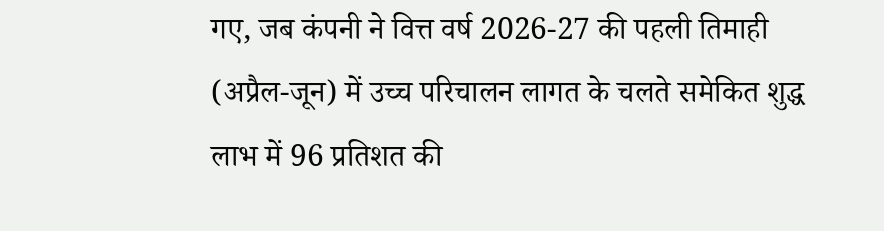गए, जब कंपनी ने वित्त वर्ष 2026-27 की पहली तिमाही (अप्रैल-जून) में उच्च परिचालन लागत के चलते समेकित शुद्ध लाभ में 96 प्रतिशत की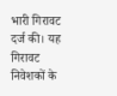भारी गिरावट दर्ज की। यह गिरावट निवेशकों के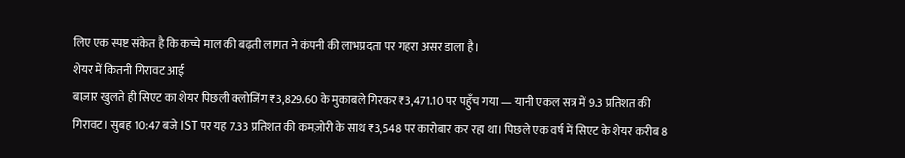लिए एक स्पष्ट संकेत है कि कच्चे माल की बढ़ती लागत ने कंपनी की लाभप्रदता पर गहरा असर डाला है।
शेयर में कितनी गिरावट आई
बाज़ार खुलते ही सिएट का शेयर पिछली क्लोजिंग ₹3,829.60 के मुकाबले गिरकर ₹3,471.10 पर पहुँच गया — यानी एकल सत्र में 9.3 प्रतिशत की गिरावट। सुबह 10:47 बजे IST पर यह 7.33 प्रतिशत की कमज़ोरी के साथ ₹3,548 पर कारोबार कर रहा था। पिछले एक वर्ष में सिएट के शेयर करीब 8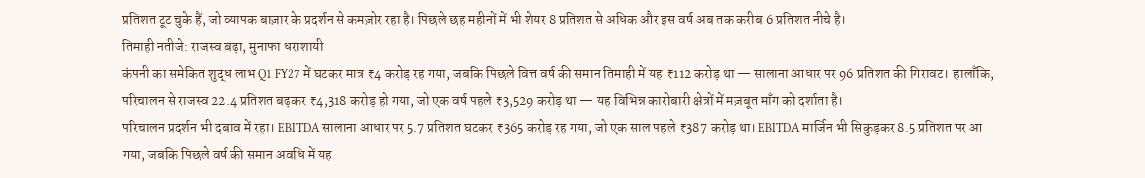प्रतिशत टूट चुके हैं, जो व्यापक बाज़ार के प्रदर्शन से कमज़ोर रहा है। पिछले छह महीनों में भी शेयर 8 प्रतिशत से अधिक और इस वर्ष अब तक करीब 6 प्रतिशत नीचे है।
तिमाही नतीजे: राजस्व बढ़ा, मुनाफा धराशायी
कंपनी का समेकित शुद्ध लाभ Q1 FY27 में घटकर मात्र ₹4 करोड़ रह गया, जबकि पिछले वित्त वर्ष की समान तिमाही में यह ₹112 करोड़ था — सालाना आधार पर 96 प्रतिशत की गिरावट। हालाँकि, परिचालन से राजस्व 22.4 प्रतिशत बढ़कर ₹4,318 करोड़ हो गया, जो एक वर्ष पहले ₹3,529 करोड़ था — यह विभिन्न कारोबारी क्षेत्रों में मज़बूत माँग को दर्शाता है।
परिचालन प्रदर्शन भी दबाव में रहा। EBITDA सालाना आधार पर 5.7 प्रतिशत घटकर ₹365 करोड़ रह गया, जो एक साल पहले ₹387 करोड़ था। EBITDA मार्जिन भी सिकुड़कर 8.5 प्रतिशत पर आ गया, जबकि पिछले वर्ष की समान अवधि में यह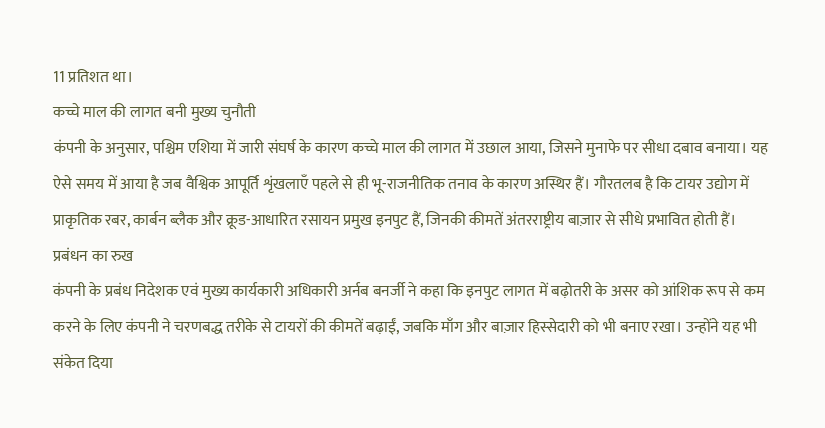11 प्रतिशत था।
कच्चे माल की लागत बनी मुख्य चुनौती
कंपनी के अनुसार, पश्चिम एशिया में जारी संघर्ष के कारण कच्चे माल की लागत में उछाल आया, जिसने मुनाफे पर सीधा दबाव बनाया। यह ऐसे समय में आया है जब वैश्विक आपूर्ति शृंखलाएँ पहले से ही भू-राजनीतिक तनाव के कारण अस्थिर हैं। गौरतलब है कि टायर उद्योग में प्राकृतिक रबर, कार्बन ब्लैक और क्रूड-आधारित रसायन प्रमुख इनपुट हैं, जिनकी कीमतें अंतरराष्ट्रीय बाज़ार से सीधे प्रभावित होती हैं।
प्रबंधन का रुख
कंपनी के प्रबंध निदेशक एवं मुख्य कार्यकारी अधिकारी अर्नब बनर्जी ने कहा कि इनपुट लागत में बढ़ोतरी के असर को आंशिक रूप से कम करने के लिए कंपनी ने चरणबद्ध तरीके से टायरों की कीमतें बढ़ाईं, जबकि माँग और बाज़ार हिस्सेदारी को भी बनाए रखा। उन्होंने यह भी संकेत दिया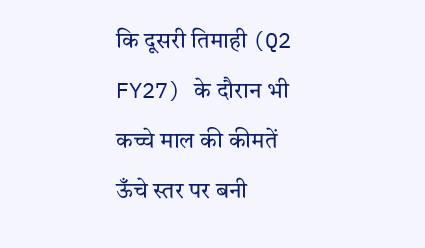कि दूसरी तिमाही (Q2 FY27) के दौरान भी कच्चे माल की कीमतें ऊँचे स्तर पर बनी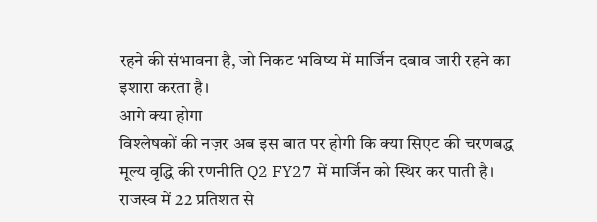रहने की संभावना है, जो निकट भविष्य में मार्जिन दबाव जारी रहने का इशारा करता है।
आगे क्या होगा
विश्लेषकों की नज़र अब इस बात पर होगी कि क्या सिएट की चरणबद्ध मूल्य वृद्धि की रणनीति Q2 FY27 में मार्जिन को स्थिर कर पाती है। राजस्व में 22 प्रतिशत से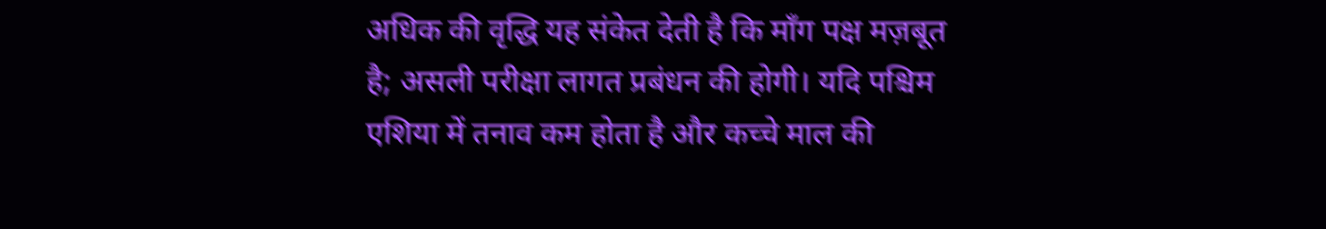अधिक की वृद्धि यह संकेत देती है कि माँग पक्ष मज़बूत है; असली परीक्षा लागत प्रबंधन की होगी। यदि पश्चिम एशिया में तनाव कम होता है और कच्चे माल की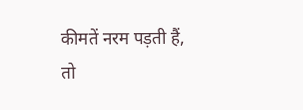कीमतें नरम पड़ती हैं, तो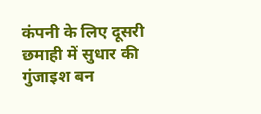कंपनी के लिए दूसरी छमाही में सुधार की गुंजाइश बन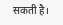सकती है।